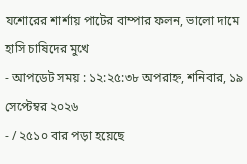যশোরের শার্শায় পাটের বাম্পার ফলন, ভালো দামে হাসি চাষিদের মুখে
- আপডেট সময় : ১২:২৫:৩৮ অপরাহ্ন, শনিবার, ১৯ সেপ্টেম্বর ২০২৬
- / ২৫১০ বার পড়া হয়েছে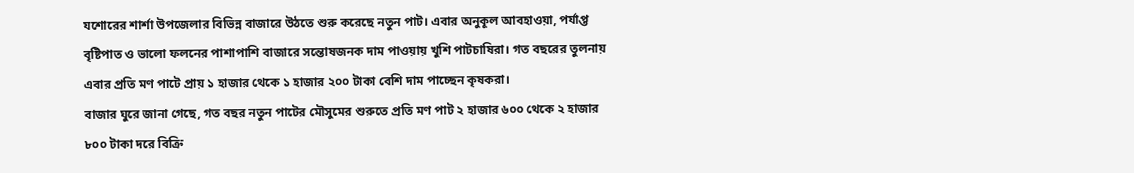যশোরের শার্শা উপজেলার বিভিন্ন বাজারে উঠতে শুরু করেছে নতুন পাট। এবার অনুকূল আবহাওয়া, পর্যাপ্ত বৃষ্টিপাত ও ভালো ফলনের পাশাপাশি বাজারে সন্তোষজনক দাম পাওয়ায় খুশি পাটচাষিরা। গত বছরের তুলনায় এবার প্রতি মণ পাটে প্রায় ১ হাজার থেকে ১ হাজার ২০০ টাকা বেশি দাম পাচ্ছেন কৃষকরা।
বাজার ঘুরে জানা গেছে, গত বছর নতুন পাটের মৌসুমের শুরুতে প্রতি মণ পাট ২ হাজার ৬০০ থেকে ২ হাজার ৮০০ টাকা দরে বিক্রি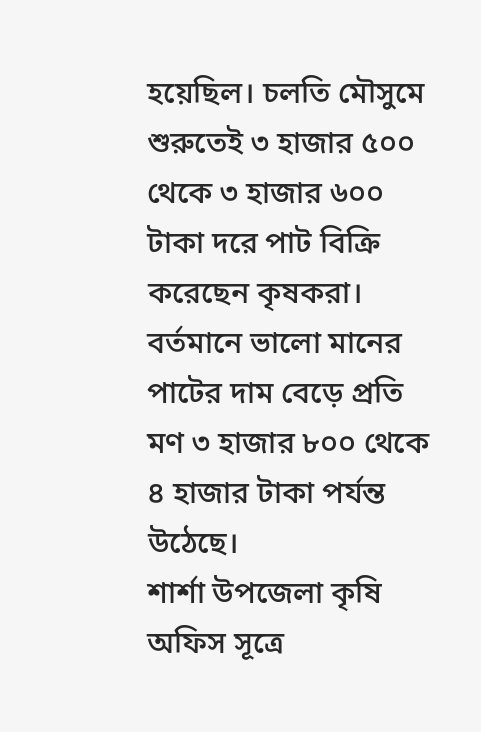হয়েছিল। চলতি মৌসুমে শুরুতেই ৩ হাজার ৫০০ থেকে ৩ হাজার ৬০০ টাকা দরে পাট বিক্রি করেছেন কৃষকরা। বর্তমানে ভালো মানের পাটের দাম বেড়ে প্রতি মণ ৩ হাজার ৮০০ থেকে ৪ হাজার টাকা পর্যন্ত উঠেছে।
শার্শা উপজেলা কৃষি অফিস সূত্রে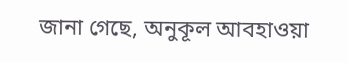জানা গেছে, অনুকূল আবহাওয়া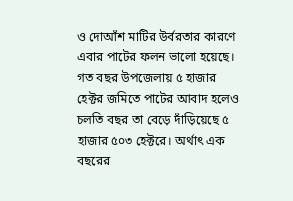ও দোআঁশ মাটির উর্বরতার কারণে এবার পাটের ফলন ভালো হয়েছে। গত বছর উপজেলায় ৫ হাজার হেক্টর জমিতে পাটের আবাদ হলেও চলতি বছর তা বেড়ে দাঁড়িয়েছে ৫ হাজার ৫০৩ হেক্টরে। অর্থাৎ এক বছরের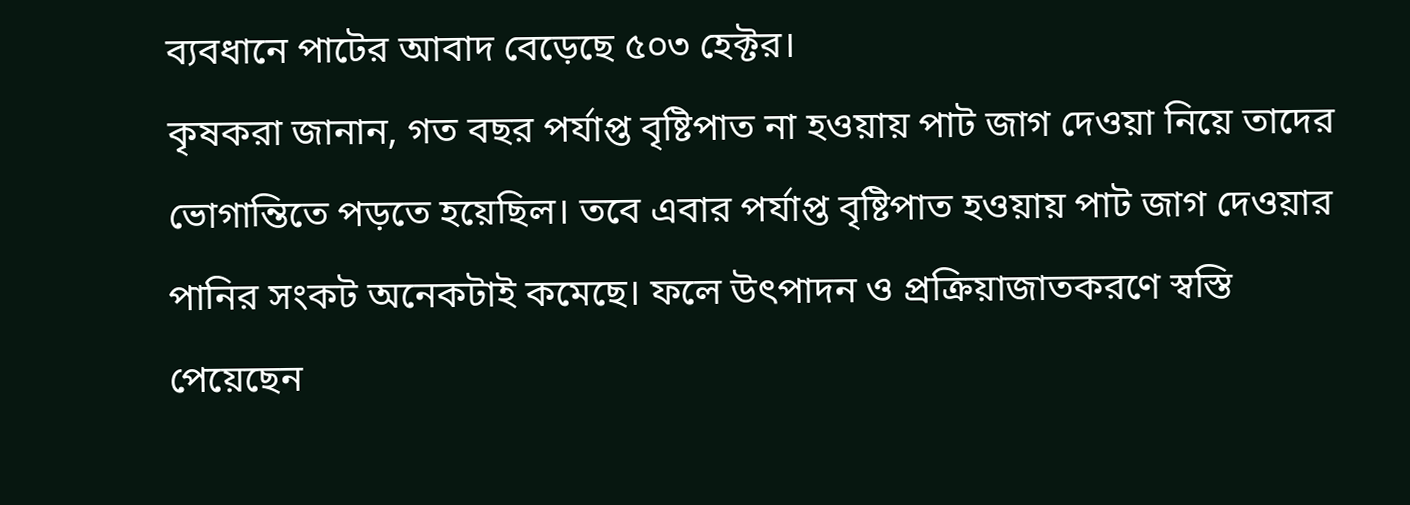ব্যবধানে পাটের আবাদ বেড়েছে ৫০৩ হেক্টর।
কৃষকরা জানান, গত বছর পর্যাপ্ত বৃষ্টিপাত না হওয়ায় পাট জাগ দেওয়া নিয়ে তাদের ভোগান্তিতে পড়তে হয়েছিল। তবে এবার পর্যাপ্ত বৃষ্টিপাত হওয়ায় পাট জাগ দেওয়ার পানির সংকট অনেকটাই কমেছে। ফলে উৎপাদন ও প্রক্রিয়াজাতকরণে স্বস্তি পেয়েছেন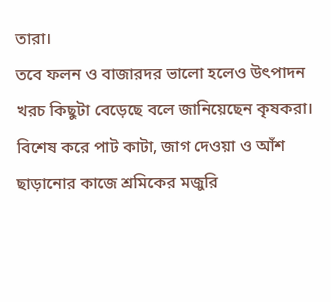তারা।
তবে ফলন ও বাজারদর ভালো হলেও উৎপাদন খরচ কিছুটা বেড়েছে বলে জানিয়েছেন কৃষকরা। বিশেষ করে পাট কাটা, জাগ দেওয়া ও আঁশ ছাড়ানোর কাজে শ্রমিকের মজুরি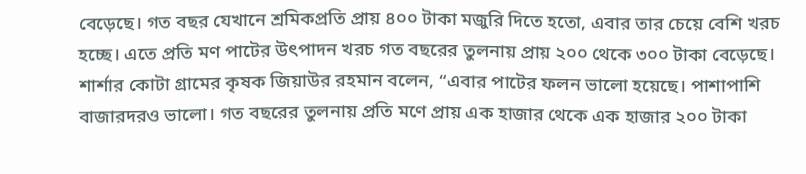বেড়েছে। গত বছর যেখানে শ্রমিকপ্রতি প্রায় ৪০০ টাকা মজুরি দিতে হতো, এবার তার চেয়ে বেশি খরচ হচ্ছে। এতে প্রতি মণ পাটের উৎপাদন খরচ গত বছরের তুলনায় প্রায় ২০০ থেকে ৩০০ টাকা বেড়েছে।
শার্শার কোটা গ্রামের কৃষক জিয়াউর রহমান বলেন, “এবার পাটের ফলন ভালো হয়েছে। পাশাপাশি বাজারদরও ভালো। গত বছরের তুলনায় প্রতি মণে প্রায় এক হাজার থেকে এক হাজার ২০০ টাকা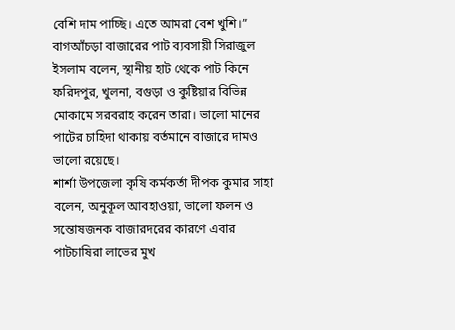বেশি দাম পাচ্ছি। এতে আমরা বেশ খুশি।”
বাগআঁচড়া বাজারের পাট ব্যবসায়ী সিরাজুল ইসলাম বলেন, স্থানীয় হাট থেকে পাট কিনে ফরিদপুর, খুলনা, বগুড়া ও কুষ্টিয়ার বিভিন্ন মোকামে সরবরাহ করেন তারা। ভালো মানের পাটের চাহিদা থাকায় বর্তমানে বাজারে দামও ভালো রয়েছে।
শার্শা উপজেলা কৃষি কর্মকর্তা দীপক কুমার সাহা বলেন, অনুকূল আবহাওয়া, ভালো ফলন ও সন্তোষজনক বাজারদরের কারণে এবার পাটচাষিরা লাভের মুখ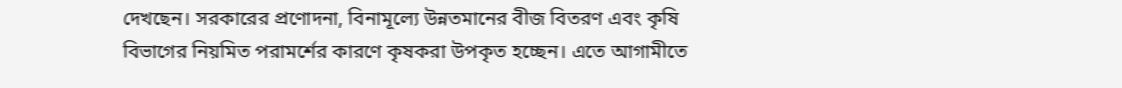দেখছেন। সরকারের প্রণোদনা, বিনামূল্যে উন্নতমানের বীজ বিতরণ এবং কৃষি বিভাগের নিয়মিত পরামর্শের কারণে কৃষকরা উপকৃত হচ্ছেন। এতে আগামীতে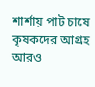শার্শায় পাট চাষে কৃষকদের আগ্রহ আরও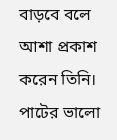বাড়বে বলে আশা প্রকাশ করেন তিনি।
পাটের ভালো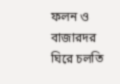ফলন ও বাজারদর ঘিরে চলতি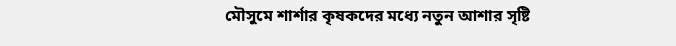মৌসুমে শার্শার কৃষকদের মধ্যে নতুন আশার সৃষ্টি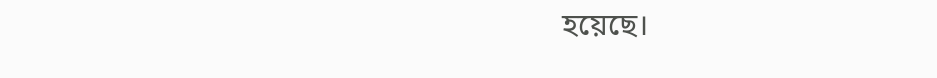হয়েছে।